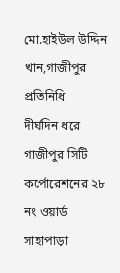মো.হাইউল উদ্দিন খান,গাজীপুর প্রতিনিধি
দীর্ঘদিন ধরে গাজীপুর সিটি কর্পোরেশনের ২৮ নং ওয়ার্ড সাহাপাড়া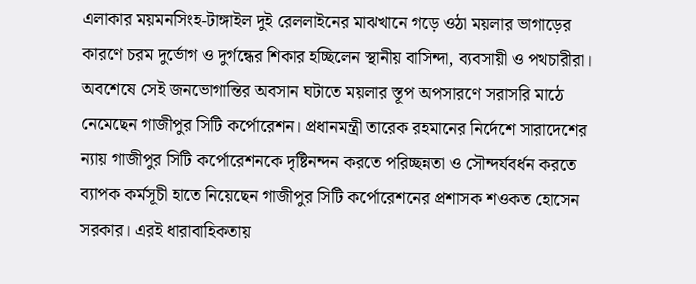এলাকার ময়মনসিংহ-টাঙ্গাইল দুই রেললাইনের মাঝখানে গড়ে ওঠা ময়লার ভাগাড়ের কারণে চরম দুর্ভোগ ও দুর্গন্ধের শিকার হচ্ছিলেন স্থানীয় বাসিন্দা, ব্যবসায়ী ও পথচারীরা। অবশেষে সেই জনভোগান্তির অবসান ঘটাতে ময়লার স্তূপ অপসারণে সরাসরি মাঠে নেমেছেন গাজীপুর সিটি কর্পোরেশন। প্রধানমন্ত্রী তারেক রহমানের নির্দেশে সারাদেশের ন্যায় গাজীপুর সিটি কর্পোরেশনকে দৃষ্টিনন্দন করতে পরিচ্ছন্নতা ও সৌন্দর্যবর্ধন করতে ব্যাপক কর্মসূচী হাতে নিয়েছেন গাজীপুর সিটি কর্পোরেশনের প্রশাসক শওকত হোসেন সরকার। এরই ধারাবাহিকতায়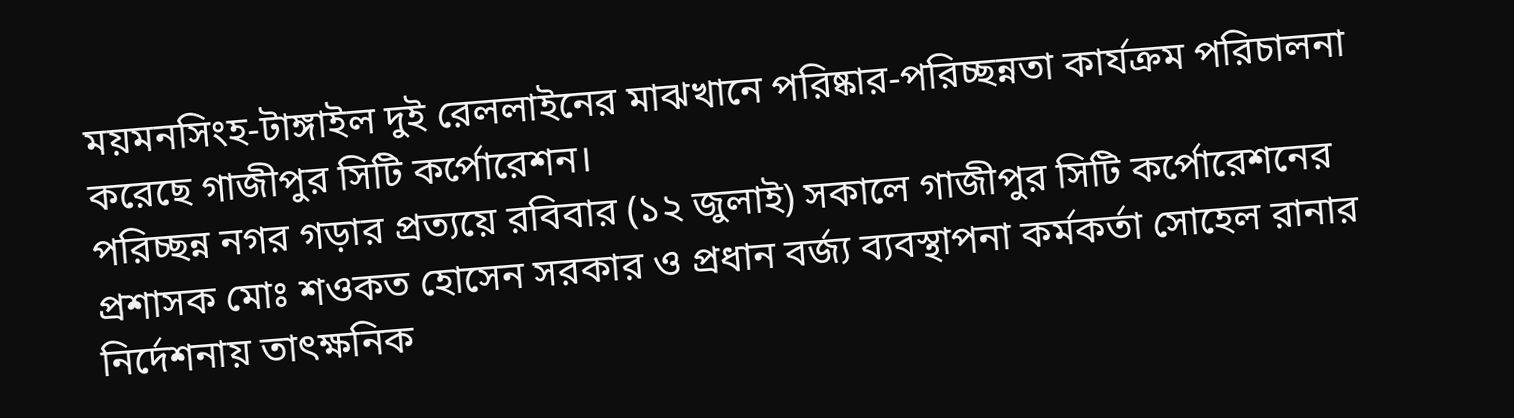ময়মনসিংহ-টাঙ্গাইল দুই রেললাইনের মাঝখানে পরিষ্কার-পরিচ্ছন্নতা কার্যক্রম পরিচালনা করেছে গাজীপুর সিটি কর্পোরেশন।
পরিচ্ছন্ন নগর গড়ার প্রত্যয়ে রবিবার (১২ জুলাই) সকালে গাজীপুর সিটি কর্পোরেশনের প্রশাসক মোঃ শওকত হোসেন সরকার ও প্রধান বর্জ্য ব্যবস্থাপনা কর্মকর্তা সোহেল রানার নির্দেশনায় তাৎক্ষনিক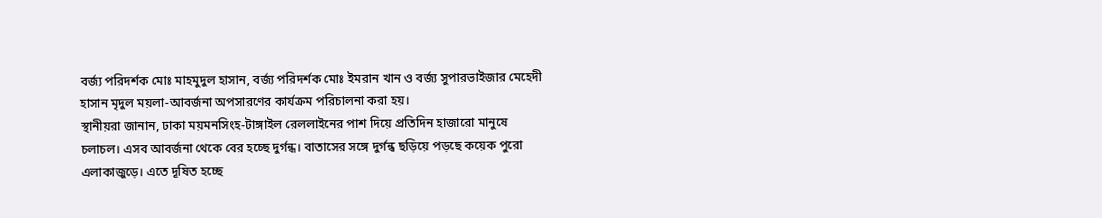বর্জ্য পরিদর্শক মোঃ মাহমুদুল হাসান, বর্জ্য পরিদর্শক মোঃ ইমরান খান ও বর্জ্য সুপারভাইজার মেহেদী হাসান মৃদুল ময়লা-আবর্জনা অপসারণের কার্যক্রম পরিচালনা করা হয়।
স্থানীয়রা জানান, ঢাকা ময়মনসিংহ-টাঙ্গাইল রেললাইনের পাশ দিয়ে প্রতিদিন হাজারো মানুষে চলাচল। এসব আবর্জনা থেকে বের হচ্ছে দুর্গন্ধ। বাতাসের সঙ্গে দুর্গন্ধ ছড়িয়ে পড়ছে কয়েক পুরো এলাকাজুড়ে। এতে দূষিত হচ্ছে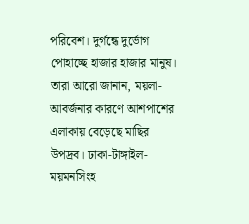পরিবেশ। দুর্গন্ধে দুর্ভোগ পোহাচ্ছে হাজার হাজার মানুষ। তারা আরো জানান, ময়লা-আবর্জনার কারণে আশপাশের এলাকায় বেড়েছে মাছির উপদ্রব। ঢাকা-টাঙ্গাইল-ময়মনসিংহ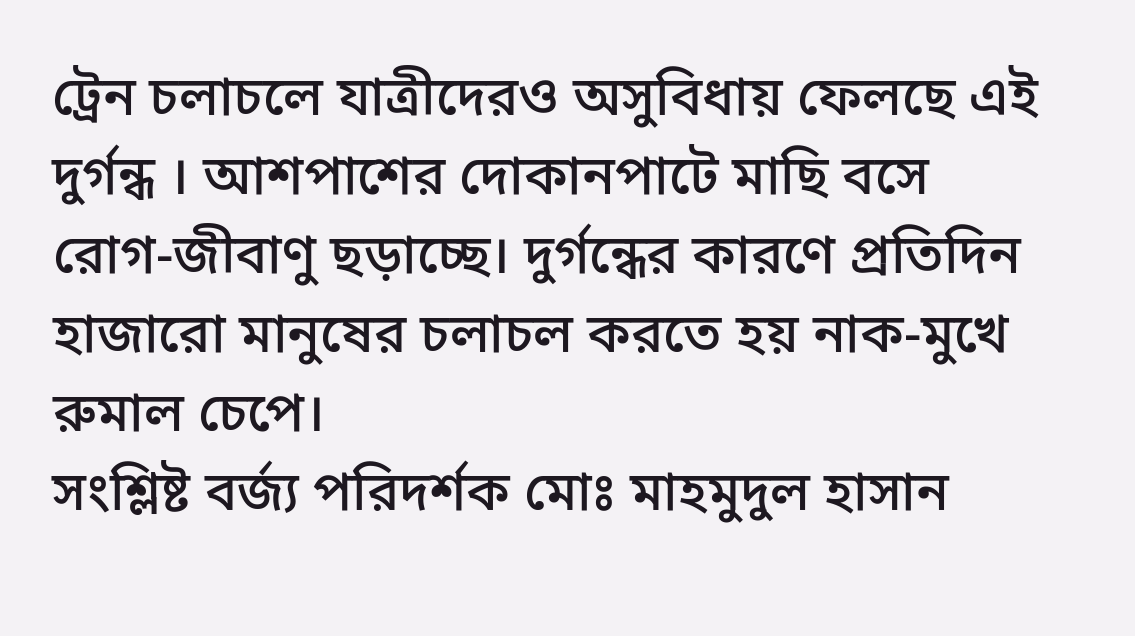ট্রেন চলাচলে যাত্রীদেরও অসুবিধায় ফেলছে এই দুর্গন্ধ । আশপাশের দোকানপাটে মাছি বসে রোগ-জীবাণু ছড়াচ্ছে। দুর্গন্ধের কারণে প্রতিদিন হাজারো মানুষের চলাচল করতে হয় নাক-মুখে রুমাল চেপে।
সংশ্লিষ্ট বর্জ্য পরিদর্শক মোঃ মাহমুদুল হাসান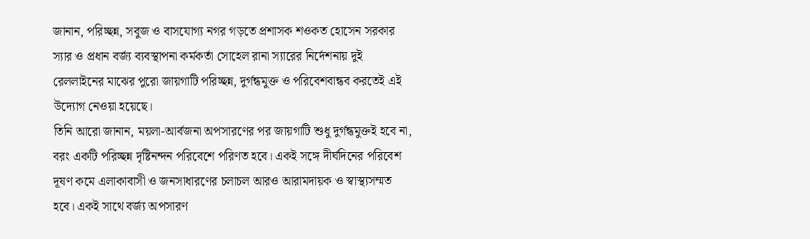জানান, পরিচ্ছন্ন, সবুজ ও বাসযোগ্য নগর গড়তে প্রশাসক শওকত হোসেন সরকার স্যার ও প্রধান বর্জ্য ব্যবস্থাপনা কর্মকর্তা সোহেল রানা স্যারের নির্দেশনায় দুই রেললাইনের মাঝের পুরো জায়গাটি পরিচ্ছন্ন, দুর্গন্ধমুক্ত ও পরিবেশবান্ধব করতেই এই উদ্যোগ নেওয়া হয়েছে।
তিনি আরো জানান, ময়লা-আর্বজনা অপসারণের পর জায়গাটি শুধু দুর্গন্ধমুক্তই হবে না, বরং একটি পরিচ্ছন্ন দৃষ্টিনন্দন পরিবেশে পরিণত হবে। একই সঙ্গে দীর্ঘদিনের পরিবেশ দূষণ কমে এলাকাবাসী ও জনসাধারণের চলাচল আরও আরামদায়ক ও স্বাস্থ্যসম্মত হবে। একই সাথে বর্জ্য অপসারণ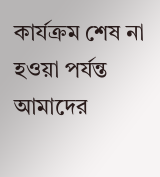কার্যক্রম শেষ না হওয়া পর্যন্ত আমাদের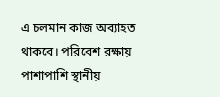এ চলমান কাজ অব্যাহত থাকবে। পরিবেশ রক্ষায় পাশাপাশি স্থানীয়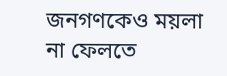জনগণকেও ময়লা না ফেলতে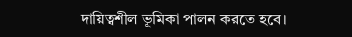দায়িত্বশীল ভূমিকা পালন করতে হবে।